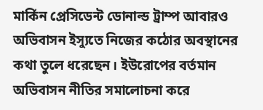মার্কিন প্রেসিডেন্ট ডোনাল্ড ট্রাম্প আবারও অভিবাসন ইস্যুতে নিজের কঠোর অবস্থানের কথা তুলে ধরেছেন। ইউরোপের বর্তমান অভিবাসন নীতির সমালোচনা করে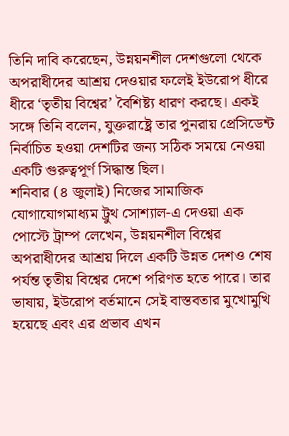তিনি দাবি করেছেন, উন্নয়নশীল দেশগুলো থেকে অপরাধীদের আশ্রয় দেওয়ার ফলেই ইউরোপ ধীরে ধীরে ‘তৃতীয় বিশ্বের’ বৈশিষ্ট্য ধারণ করছে। একই সঙ্গে তিনি বলেন, যুক্তরাষ্ট্রে তার পুনরায় প্রেসিডেন্ট নির্বাচিত হওয়া দেশটির জন্য সঠিক সময়ে নেওয়া একটি গুরুত্বপূর্ণ সিদ্ধান্ত ছিল।
শনিবার (৪ জুলাই) নিজের সামাজিক যোগাযোগমাধ্যম ট্রুথ সোশ্যাল-এ দেওয়া এক পোস্টে ট্রাম্প লেখেন, উন্নয়নশীল বিশ্বের অপরাধীদের আশ্রয় দিলে একটি উন্নত দেশও শেষ পর্যন্ত তৃতীয় বিশ্বের দেশে পরিণত হতে পারে। তার ভাষায়, ইউরোপ বর্তমানে সেই বাস্তবতার মুখোমুখি হয়েছে এবং এর প্রভাব এখন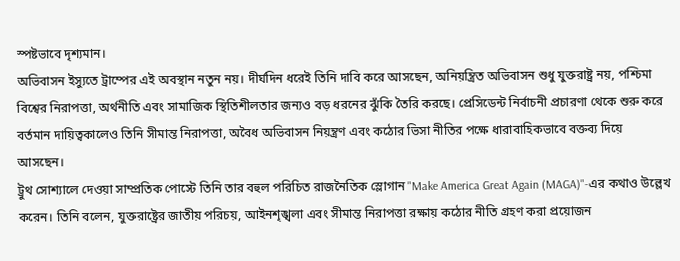স্পষ্টভাবে দৃশ্যমান।
অভিবাসন ইস্যুতে ট্রাম্পের এই অবস্থান নতুন নয়। দীর্ঘদিন ধরেই তিনি দাবি করে আসছেন, অনিয়ন্ত্রিত অভিবাসন শুধু যুক্তরাষ্ট্র নয়, পশ্চিমা বিশ্বের নিরাপত্তা, অর্থনীতি এবং সামাজিক স্থিতিশীলতার জন্যও বড় ধরনের ঝুঁকি তৈরি করছে। প্রেসিডেন্ট নির্বাচনী প্রচারণা থেকে শুরু করে বর্তমান দায়িত্বকালেও তিনি সীমান্ত নিরাপত্তা, অবৈধ অভিবাসন নিয়ন্ত্রণ এবং কঠোর ভিসা নীতির পক্ষে ধারাবাহিকভাবে বক্তব্য দিয়ে আসছেন।
ট্রুথ সোশ্যালে দেওয়া সাম্প্রতিক পোস্টে তিনি তার বহুল পরিচিত রাজনৈতিক স্লোগান "Make America Great Again (MAGA)"-এর কথাও উল্লেখ করেন। তিনি বলেন, যুক্তরাষ্ট্রের জাতীয় পরিচয়, আইনশৃঙ্খলা এবং সীমান্ত নিরাপত্তা রক্ষায় কঠোর নীতি গ্রহণ করা প্রয়োজন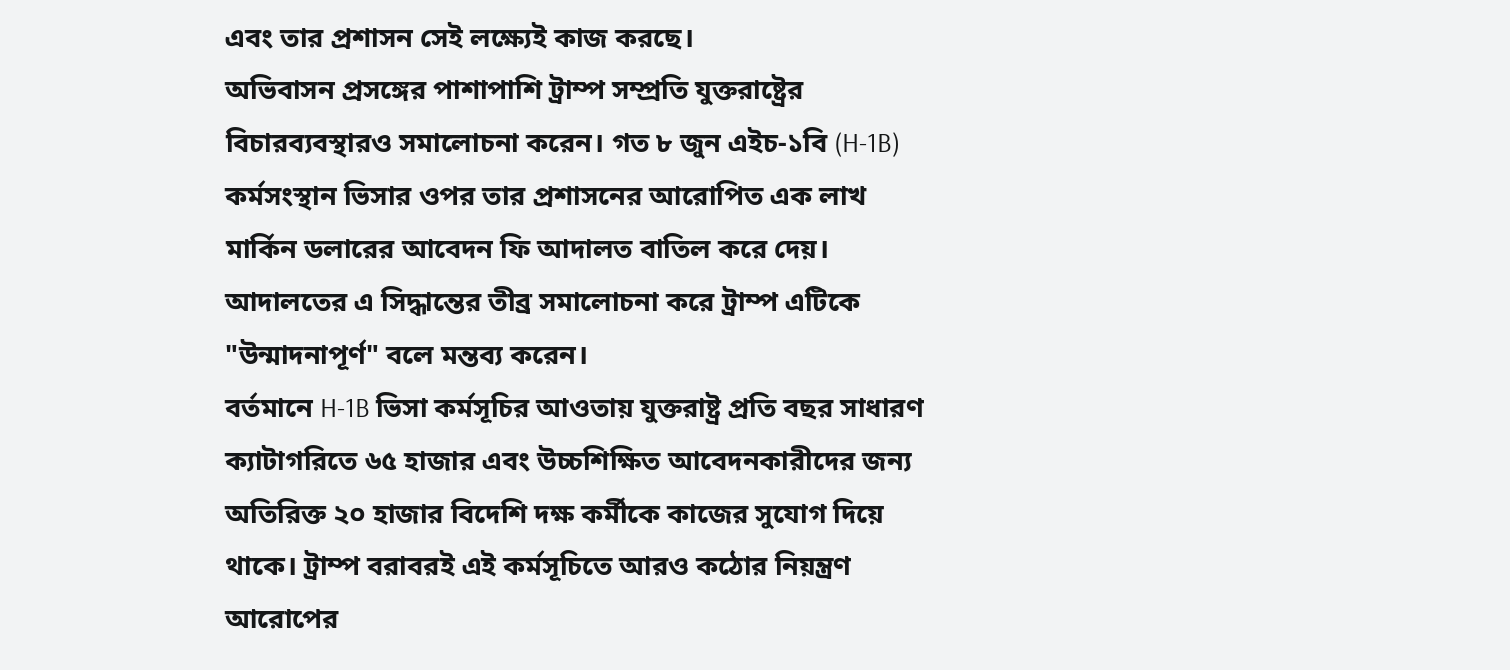এবং তার প্রশাসন সেই লক্ষ্যেই কাজ করছে।
অভিবাসন প্রসঙ্গের পাশাপাশি ট্রাম্প সম্প্রতি যুক্তরাষ্ট্রের বিচারব্যবস্থারও সমালোচনা করেন। গত ৮ জুন এইচ-১বি (H-1B) কর্মসংস্থান ভিসার ওপর তার প্রশাসনের আরোপিত এক লাখ মার্কিন ডলারের আবেদন ফি আদালত বাতিল করে দেয়। আদালতের এ সিদ্ধান্তের তীব্র সমালোচনা করে ট্রাম্প এটিকে "উন্মাদনাপূর্ণ" বলে মন্তব্য করেন।
বর্তমানে H-1B ভিসা কর্মসূচির আওতায় যুক্তরাষ্ট্র প্রতি বছর সাধারণ ক্যাটাগরিতে ৬৫ হাজার এবং উচ্চশিক্ষিত আবেদনকারীদের জন্য অতিরিক্ত ২০ হাজার বিদেশি দক্ষ কর্মীকে কাজের সুযোগ দিয়ে থাকে। ট্রাম্প বরাবরই এই কর্মসূচিতে আরও কঠোর নিয়ন্ত্রণ আরোপের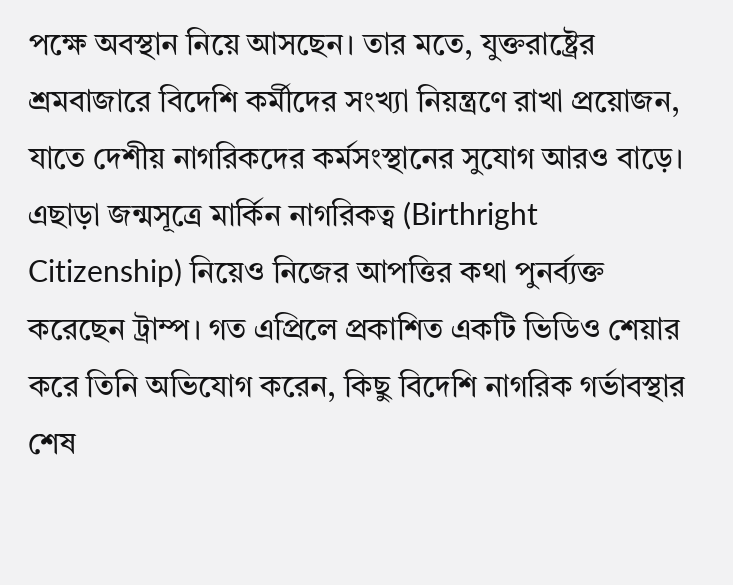পক্ষে অবস্থান নিয়ে আসছেন। তার মতে, যুক্তরাষ্ট্রের শ্রমবাজারে বিদেশি কর্মীদের সংখ্যা নিয়ন্ত্রণে রাখা প্রয়োজন, যাতে দেশীয় নাগরিকদের কর্মসংস্থানের সুযোগ আরও বাড়ে।
এছাড়া জন্মসূত্রে মার্কিন নাগরিকত্ব (Birthright Citizenship) নিয়েও নিজের আপত্তির কথা পুনর্ব্যক্ত করেছেন ট্রাম্প। গত এপ্রিলে প্রকাশিত একটি ভিডিও শেয়ার করে তিনি অভিযোগ করেন, কিছু বিদেশি নাগরিক গর্ভাবস্থার শেষ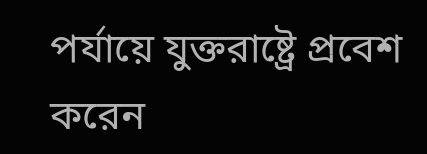পর্যায়ে যুক্তরাষ্ট্রে প্রবেশ করেন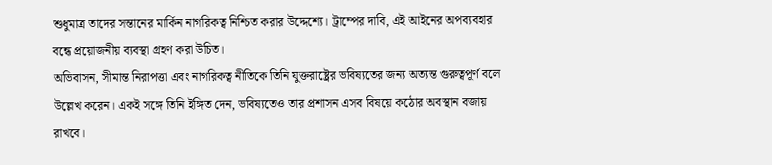শুধুমাত্র তাদের সন্তানের মার্কিন নাগরিকত্ব নিশ্চিত করার উদ্দেশ্যে। ট্রাম্পের দাবি, এই আইনের অপব্যবহার বন্ধে প্রয়োজনীয় ব্যবস্থা গ্রহণ করা উচিত।
অভিবাসন, সীমান্ত নিরাপত্তা এবং নাগরিকত্ব নীতিকে তিনি যুক্তরাষ্ট্রের ভবিষ্যতের জন্য অত্যন্ত গুরুত্বপূর্ণ বলে উল্লেখ করেন। একই সঙ্গে তিনি ইঙ্গিত দেন, ভবিষ্যতেও তার প্রশাসন এসব বিষয়ে কঠোর অবস্থান বজায় রাখবে।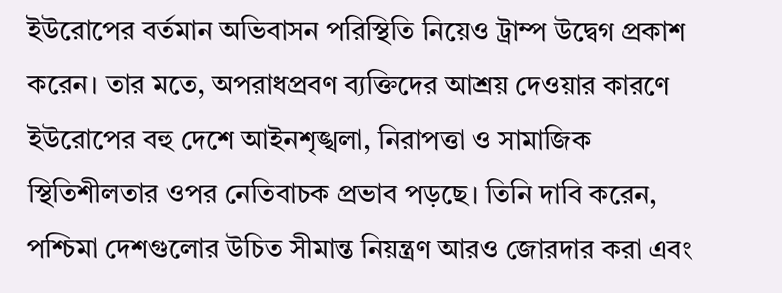ইউরোপের বর্তমান অভিবাসন পরিস্থিতি নিয়েও ট্রাম্প উদ্বেগ প্রকাশ করেন। তার মতে, অপরাধপ্রবণ ব্যক্তিদের আশ্রয় দেওয়ার কারণে ইউরোপের বহু দেশে আইনশৃঙ্খলা, নিরাপত্তা ও সামাজিক স্থিতিশীলতার ওপর নেতিবাচক প্রভাব পড়ছে। তিনি দাবি করেন, পশ্চিমা দেশগুলোর উচিত সীমান্ত নিয়ন্ত্রণ আরও জোরদার করা এবং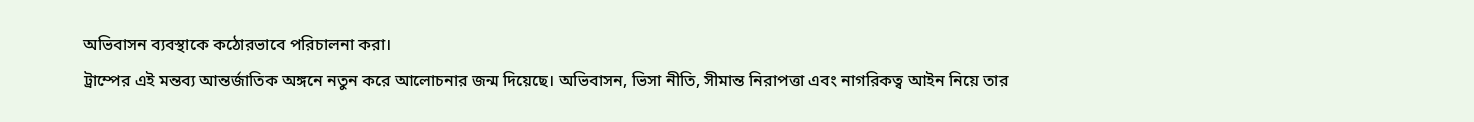অভিবাসন ব্যবস্থাকে কঠোরভাবে পরিচালনা করা।
ট্রাম্পের এই মন্তব্য আন্তর্জাতিক অঙ্গনে নতুন করে আলোচনার জন্ম দিয়েছে। অভিবাসন, ভিসা নীতি, সীমান্ত নিরাপত্তা এবং নাগরিকত্ব আইন নিয়ে তার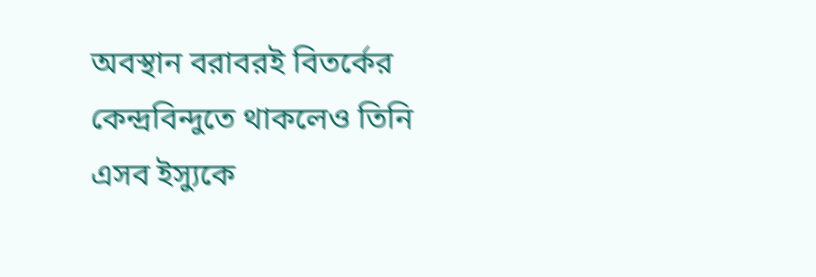অবস্থান বরাবরই বিতর্কের কেন্দ্রবিন্দুতে থাকলেও তিনি এসব ইস্যুকে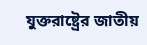যুক্তরাষ্ট্রের জাতীয়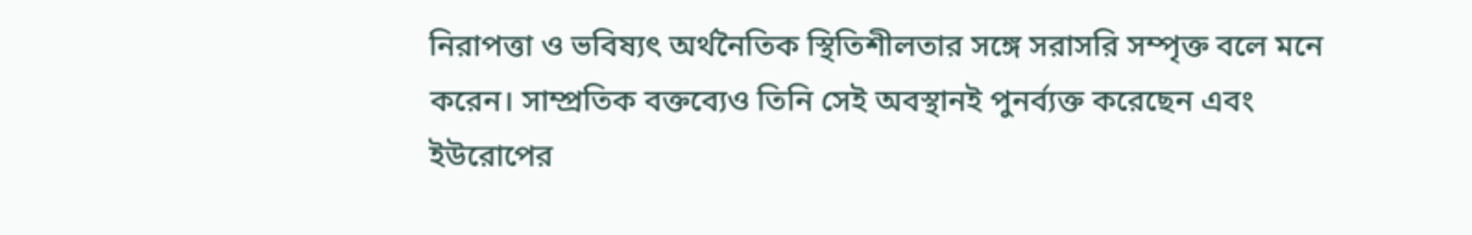নিরাপত্তা ও ভবিষ্যৎ অর্থনৈতিক স্থিতিশীলতার সঙ্গে সরাসরি সম্পৃক্ত বলে মনে করেন। সাম্প্রতিক বক্তব্যেও তিনি সেই অবস্থানই পুনর্ব্যক্ত করেছেন এবং ইউরোপের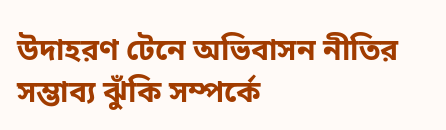উদাহরণ টেনে অভিবাসন নীতির সম্ভাব্য ঝুঁকি সম্পর্কে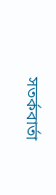সতর্কবার্তা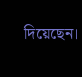দিয়েছেন।